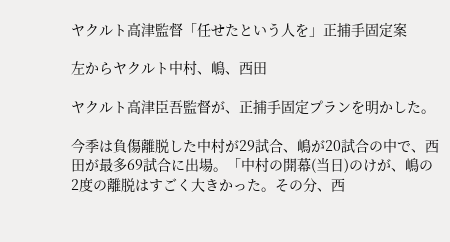ヤクルト高津監督「任せたという人を」正捕手固定案

左からヤクルト中村、嶋、西田

ヤクルト高津臣吾監督が、正捕手固定プランを明かした。

今季は負傷離脱した中村が29試合、嶋が20試合の中で、西田が最多69試合に出場。「中村の開幕(当日)のけが、嶋の2度の離脱はすごく大きかった。その分、西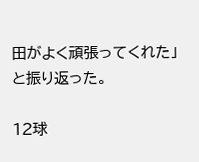田がよく頑張ってくれた」と振り返った。

12球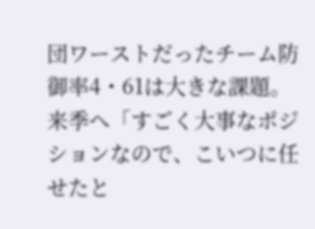団ワーストだったチーム防御率4・61は大きな課題。来季へ「すごく大事なポジションなので、こいつに任せたと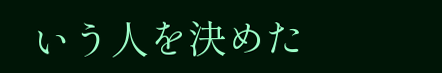いう人を決めた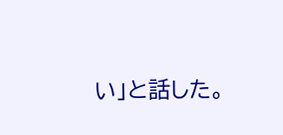い」と話した。